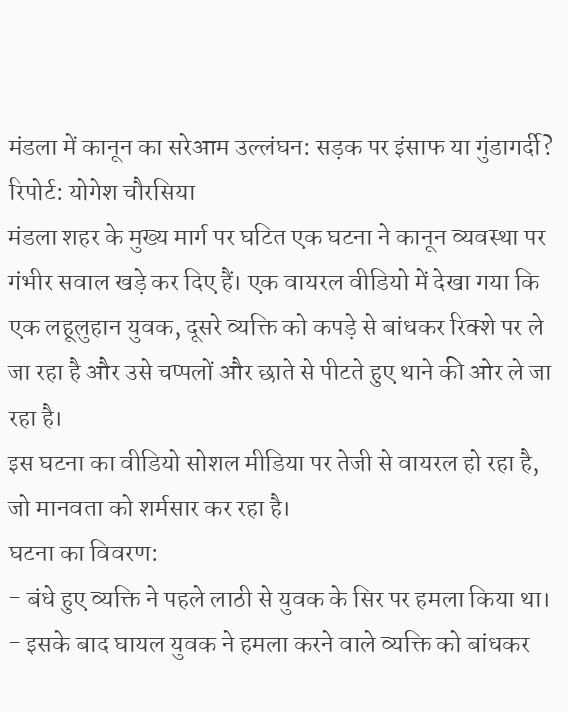मंडला में कानून का सरेआम उल्लंघन: सड़क पर इंसाफ या गुंडागर्दी?
रिपोर्ट: योगेश चौरसिया
मंडला शहर के मुख्य मार्ग पर घटित एक घटना ने कानून व्यवस्था पर गंभीर सवाल खड़े कर दिए हैं। एक वायरल वीडियो में देखा गया कि एक लहूलुहान युवक, दूसरे व्यक्ति को कपड़े से बांधकर रिक्शे पर ले जा रहा है और उसे चप्पलों और छाते से पीटते हुए थाने की ओर ले जा रहा है।
इस घटना का वीडियो सोशल मीडिया पर तेजी से वायरल हो रहा है, जो मानवता को शर्मसार कर रहा है।
घटना का विवरण:
- बंधे हुए व्यक्ति ने पहले लाठी से युवक के सिर पर हमला किया था।
- इसके बाद घायल युवक ने हमला करने वाले व्यक्ति को बांधकर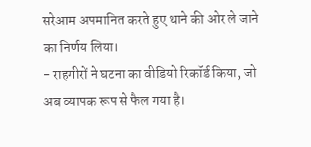सरेआम अपमानित करते हुए थाने की ओर ले जाने का निर्णय लिया।
- राहगीरों ने घटना का वीडियो रिकॉर्ड किया, जो अब व्यापक रूप से फैल गया है।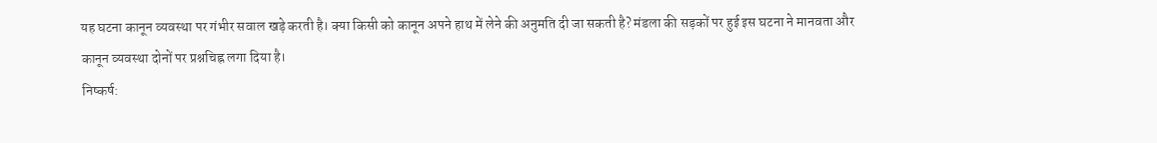यह घटना कानून व्यवस्था पर गंभीर सवाल खड़े करती है। क्या किसी को कानून अपने हाथ में लेने की अनुमति दी जा सकती है? मंडला की सड़कों पर हुई इस घटना ने मानवता और कानून व्यवस्था दोनों पर प्रश्नचिह्न लगा दिया है।
निष्कर्ष: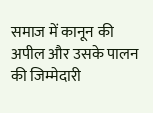समाज में कानून की अपील और उसके पालन की जिम्मेदारी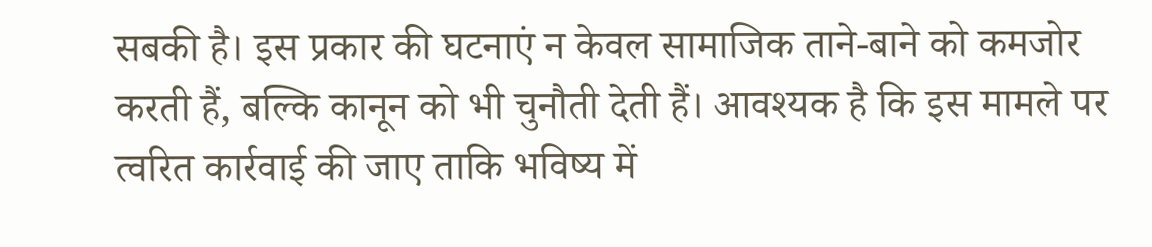सबकी है। इस प्रकार की घटनाएं न केवल सामाजिक ताने-बाने को कमजोर करती हैं, बल्कि कानून को भी चुनौती देती हैं। आवश्यक है कि इस मामले पर त्वरित कार्रवाई की जाए ताकि भविष्य में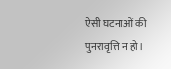ऐसी घटनाओं की पुनरावृत्ति न हो।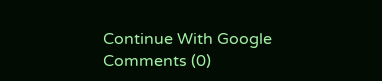Continue With Google
Comments (0)